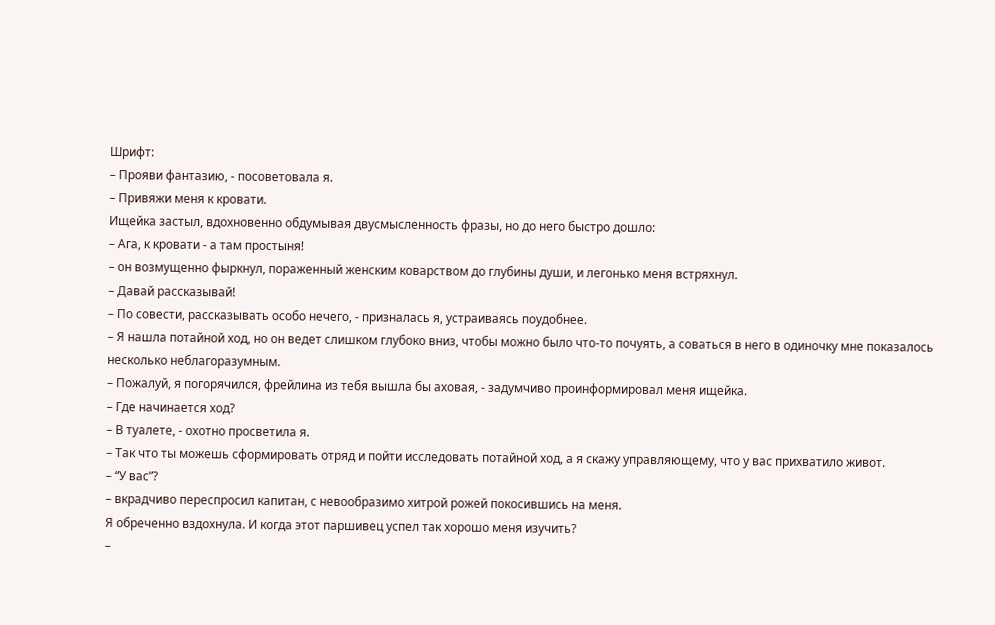Шрифт:
– Прояви фантазию, - посоветовала я.
– Привяжи меня к кровати.
Ищейка застыл, вдохновенно обдумывая двусмысленность фразы, но до него быстро дошло:
– Ага, к кровати - а там простыня!
– он возмущенно фыркнул, пораженный женским коварством до глубины души, и легонько меня встряхнул.
– Давай рассказывай!
– По совести, рассказывать особо нечего, - призналась я, устраиваясь поудобнее.
– Я нашла потайной ход, но он ведет слишком глубоко вниз, чтобы можно было что-то почуять, а соваться в него в одиночку мне показалось несколько неблагоразумным.
– Пожалуй, я погорячился, фрейлина из тебя вышла бы аховая, - задумчиво проинформировал меня ищейка.
– Где начинается ход?
– В туалете, - охотно просветила я.
– Так что ты можешь сформировать отряд и пойти исследовать потайной ход, а я скажу управляющему, что у вас прихватило живот.
– “У вас”?
– вкрадчиво переспросил капитан, с невообразимо хитрой рожей покосившись на меня.
Я обреченно вздохнула. И когда этот паршивец успел так хорошо меня изучить?
–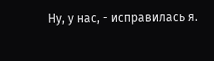Ну, у нас, - исправилась я.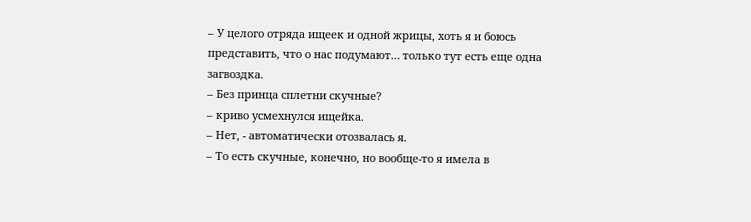– У целого отряда ищеек и одной жрицы, хоть я и боюсь представить, что о нас подумают… только тут есть еще одна загвоздка.
– Без принца сплетни скучные?
– криво усмехнулся ищейка.
– Нет, - автоматически отозвалась я.
– То есть скучные, конечно, но вообще-то я имела в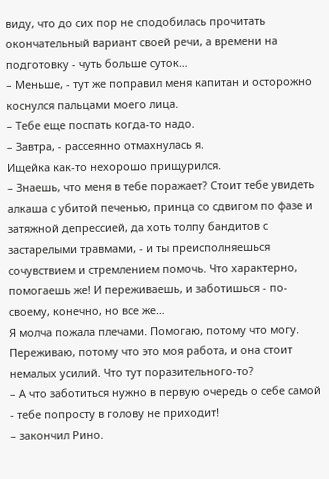виду, что до сих пор не сподобилась прочитать окончательный вариант своей речи, а времени на подготовку - чуть больше суток…
– Меньше, - тут же поправил меня капитан и осторожно коснулся пальцами моего лица.
– Тебе еще поспать когда-то надо.
– Завтра, - рассеянно отмахнулась я.
Ищейка как-то нехорошо прищурился.
– Знаешь, что меня в тебе поражает? Стоит тебе увидеть алкаша с убитой печенью, принца со сдвигом по фазе и затяжной депрессией, да хоть толпу бандитов с застарелыми травмами, - и ты преисполняешься сочувствием и стремлением помочь. Что характерно, помогаешь же! И переживаешь, и заботишься - по-своему, конечно, но все же…
Я молча пожала плечами. Помогаю, потому что могу. Переживаю, потому что это моя работа, и она стоит немалых усилий. Что тут поразительного-то?
– А что заботиться нужно в первую очередь о себе самой - тебе попросту в голову не приходит!
– закончил Рино.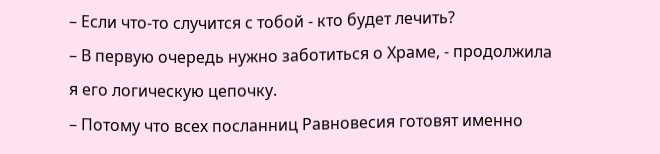– Если что-то случится с тобой - кто будет лечить?
– В первую очередь нужно заботиться о Храме, - продолжила я его логическую цепочку.
– Потому что всех посланниц Равновесия готовят именно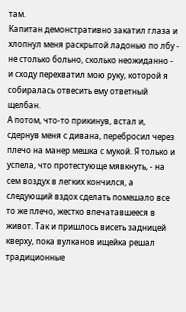там.
Капитан демонстративно закатил глаза и хлопнул меня раскрытой ладонью по лбу - не столько больно, сколько неожиданно - и сходу перехватил мою руку, которой я собиралась отвесить ему ответный щелбан.
А потом, что-то прикинув, встал и, сдернув меня с дивана, перебросил через плечо на манер мешка с мукой. Я только и успела, что протестующе мявкнуть, - на сем воздух в легких кончился, а следующий вздох сделать помешало все то же плечо, жестко впечатавшееся в живот. Так и пришлось висеть задницей кверху, пока вулканов ищейка решал традиционные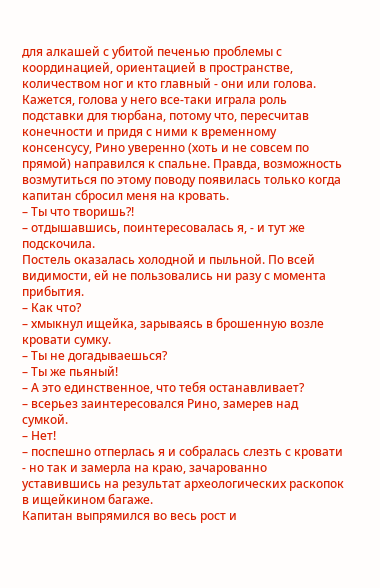для алкашей с убитой печенью проблемы с координацией, ориентацией в пространстве, количеством ног и кто главный - они или голова.
Кажется, голова у него все-таки играла роль подставки для тюрбана, потому что, пересчитав конечности и придя с ними к временному консенсусу, Рино уверенно (хоть и не совсем по прямой) направился к спальне. Правда, возможность возмутиться по этому поводу появилась только когда капитан сбросил меня на кровать.
– Ты что творишь?!
– отдышавшись, поинтересовалась я, - и тут же подскочила.
Постель оказалась холодной и пыльной. По всей видимости, ей не пользовались ни разу с момента прибытия.
– Как что?
– хмыкнул ищейка, зарываясь в брошенную возле кровати сумку.
– Ты не догадываешься?
– Ты же пьяный!
– А это единственное, что тебя останавливает?
– всерьез заинтересовался Рино, замерев над сумкой.
– Нет!
– поспешно отперлась я и собралась слезть с кровати - но так и замерла на краю, зачарованно уставившись на результат археологических раскопок в ищейкином багаже.
Капитан выпрямился во весь рост и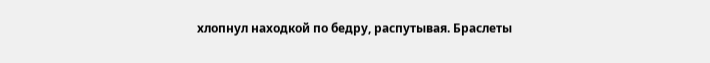хлопнул находкой по бедру, распутывая. Браслеты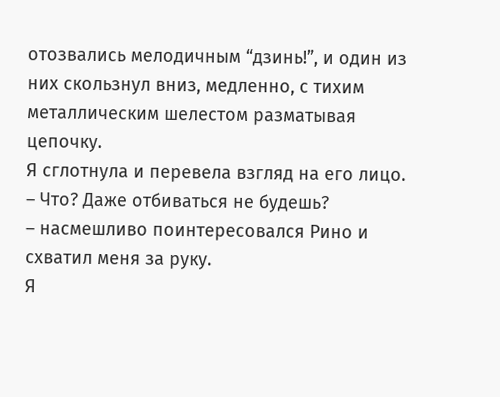отозвались мелодичным “дзинь!”, и один из них скользнул вниз, медленно, с тихим металлическим шелестом разматывая цепочку.
Я сглотнула и перевела взгляд на его лицо.
– Что? Даже отбиваться не будешь?
– насмешливо поинтересовался Рино и схватил меня за руку.
Я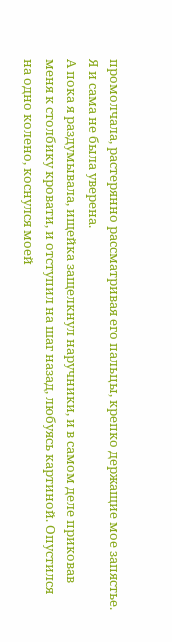промолчала, растерянно рассматривая его пальцы, крепко держащие мое запястье. Я и сама не была уверена.
А пока я раздумывала, ищейка защелкнул наручники, и в самом деле приковав меня к столбику кровати, и отступил на шаг назад, любуясь картиной. Опустился на одно колено, коснулся моей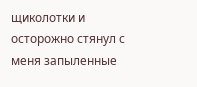щиколотки и осторожно стянул с меня запыленные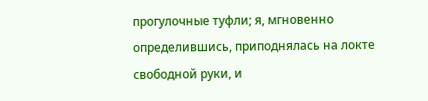прогулочные туфли; я, мгновенно определившись, приподнялась на локте свободной руки, и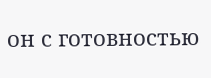он с готовностью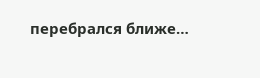перебрался ближе…